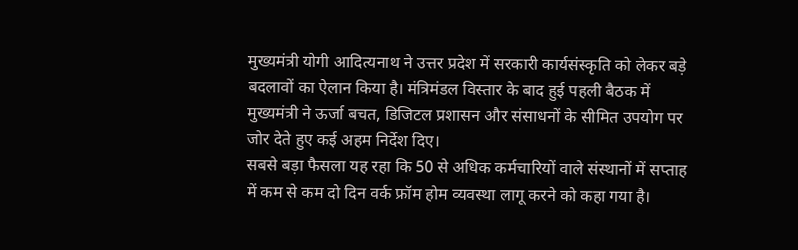मुख्यमंत्री योगी आदित्यनाथ ने उत्तर प्रदेश में सरकारी कार्यसंस्कृति को लेकर बड़े बदलावों का ऐलान किया है। मंत्रिमंडल विस्तार के बाद हुई पहली बैठक में मुख्यमंत्री ने ऊर्जा बचत, डिजिटल प्रशासन और संसाधनों के सीमित उपयोग पर जोर देते हुए कई अहम निर्देश दिए।
सबसे बड़ा फैसला यह रहा कि 50 से अधिक कर्मचारियों वाले संस्थानों में सप्ताह में कम से कम दो दिन वर्क फ्रॉम होम व्यवस्था लागू करने को कहा गया है।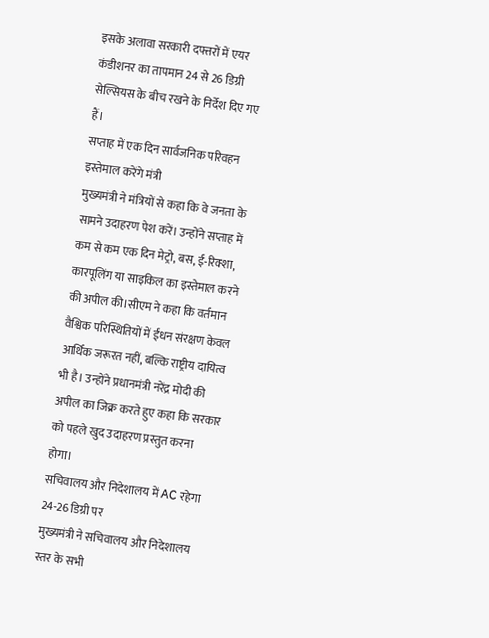इसके अलावा सरकारी दफ्तरों में एयर कंडीशनर का तापमान 24 से 26 डिग्री सेल्सियस के बीच रखने के निर्देश दिए गए हैं।
सप्ताह में एक दिन सार्वजनिक परिवहन इस्तेमाल करेंगे मंत्री
मुख्यमंत्री ने मंत्रियों से कहा कि वे जनता के सामने उदाहरण पेश करें। उन्होंने सप्ताह में कम से कम एक दिन मेट्रो, बस, ई-रिक्शा, कारपूलिंग या साइकिल का इस्तेमाल करने की अपील की।सीएम ने कहा कि वर्तमान वैश्विक परिस्थितियों में ईंधन संरक्षण केवल आर्थिक जरूरत नहीं, बल्कि राष्ट्रीय दायित्व भी है। उन्होंने प्रधानमंत्री नरेंद्र मोदी की अपील का जिक्र करते हुए कहा कि सरकार को पहले खुद उदाहरण प्रस्तुत करना होगा।
सचिवालय और निदेशालय में AC रहेगा 24-26 डिग्री पर
मुख्यमंत्री ने सचिवालय और निदेशालय स्तर के सभी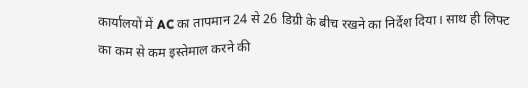कार्यालयों में AC का तापमान 24 से 26 डिग्री के बीच रखने का निर्देश दिया। साथ ही लिफ्ट का कम से कम इस्तेमाल करने की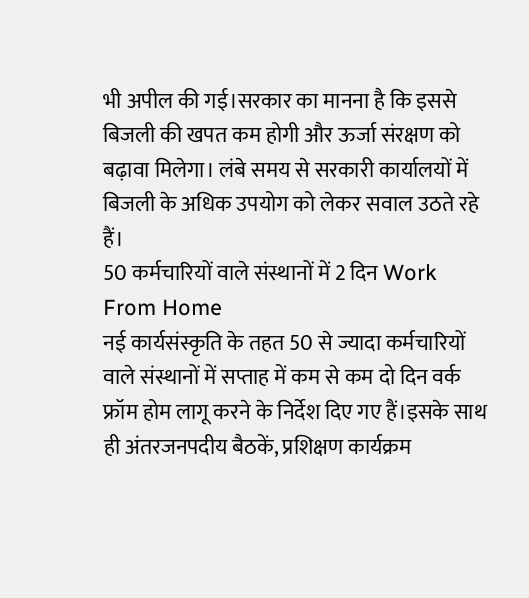भी अपील की गई।सरकार का मानना है कि इससे बिजली की खपत कम होगी और ऊर्जा संरक्षण को बढ़ावा मिलेगा। लंबे समय से सरकारी कार्यालयों में बिजली के अधिक उपयोग को लेकर सवाल उठते रहे हैं।
50 कर्मचारियों वाले संस्थानों में 2 दिन Work From Home
नई कार्यसंस्कृति के तहत 50 से ज्यादा कर्मचारियों वाले संस्थानों में सप्ताह में कम से कम दो दिन वर्क फ्रॉम होम लागू करने के निर्देश दिए गए हैं।इसके साथ ही अंतरजनपदीय बैठकें, प्रशिक्षण कार्यक्रम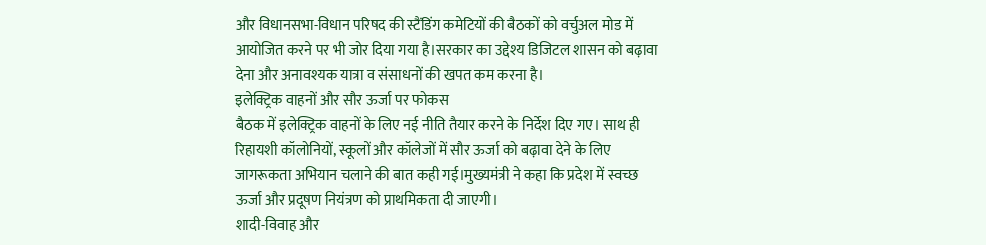और विधानसभा-विधान परिषद की स्टैंडिंग कमेटियों की बैठकों को वर्चुअल मोड में आयोजित करने पर भी जोर दिया गया है।सरकार का उद्देश्य डिजिटल शासन को बढ़ावा देना और अनावश्यक यात्रा व संसाधनों की खपत कम करना है।
इलेक्ट्रिक वाहनों और सौर ऊर्जा पर फोकस
बैठक में इलेक्ट्रिक वाहनों के लिए नई नीति तैयार करने के निर्देश दिए गए। साथ ही रिहायशी कॉलोनियों, स्कूलों और कॉलेजों में सौर ऊर्जा को बढ़ावा देने के लिए जागरूकता अभियान चलाने की बात कही गई।मुख्यमंत्री ने कहा कि प्रदेश में स्वच्छ ऊर्जा और प्रदूषण नियंत्रण को प्राथमिकता दी जाएगी।
शादी-विवाह और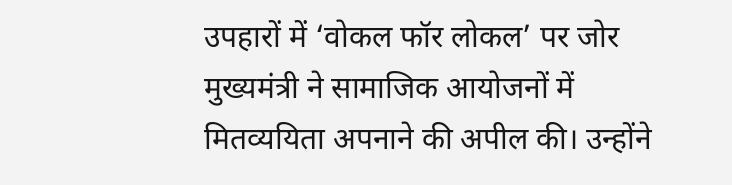उपहारों में ‘वोकल फॉर लोकल’ पर जोर
मुख्यमंत्री ने सामाजिक आयोजनों में मितव्ययिता अपनाने की अपील की। उन्होंने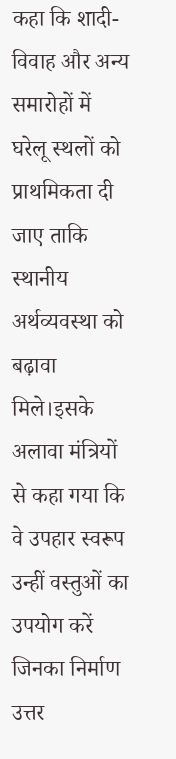कहा कि शादी-विवाह और अन्य समारोहों में घरेलू स्थलों को प्राथमिकता दी जाए ताकि स्थानीय अर्थव्यवस्था को बढ़ावा मिले।इसके अलावा मंत्रियों से कहा गया कि वे उपहार स्वरूप उन्हीं वस्तुओं का उपयोग करें जिनका निर्माण उत्तर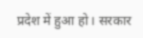प्रदेश में हुआ हो। सरकार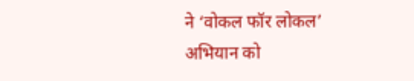ने ‘वोकल फॉर लोकल’ अभियान को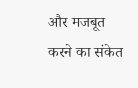और मजबूत करने का संकेत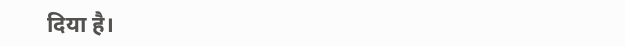दिया है।